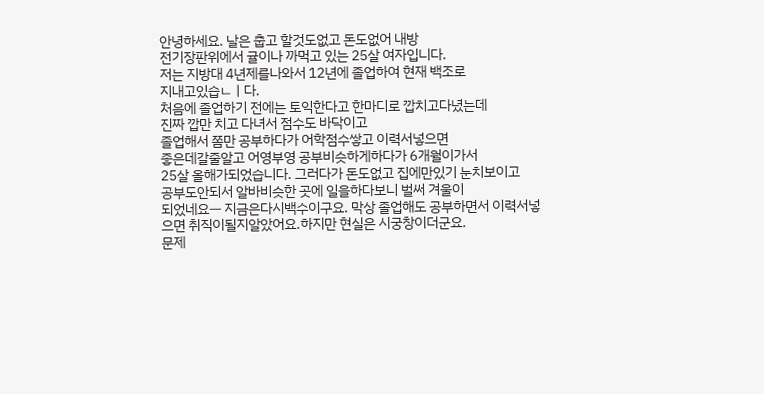안녕하세요. 날은 춥고 할것도없고 돈도없어 내방
전기장판위에서 귤이나 까먹고 있는 25살 여자입니다.
저는 지방대 4년제를나와서 12년에 졸업하여 현재 백조로
지내고있습ㄴㅣ다.
처음에 졸업하기 전에는 토익한다고 한마디로 깝치고다녔는데
진짜 깝만 치고 다녀서 점수도 바닥이고
졸업해서 쫌만 공부하다가 어학점수쌓고 이력서넣으면
좋은데갈줄알고 어영부영 공부비슷하게하다가 6개월이가서
25살 올해가되었습니다. 그러다가 돈도없고 집에만있기 눈치보이고
공부도안되서 알바비슷한 곳에 일을하다보니 벌써 겨울이
되었네요ㅡ 지금은다시백수이구요. 막상 졸업해도 공부하면서 이력서넣으면 취직이될지알았어요.하지만 현실은 시궁창이더군요.
문제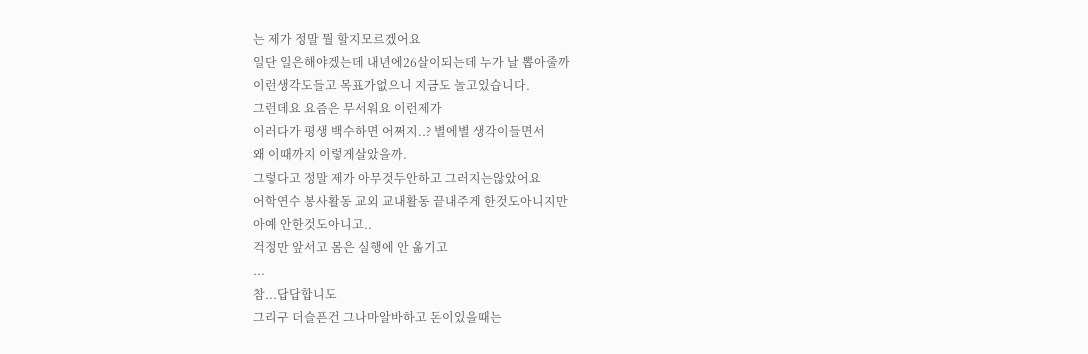는 제가 정말 뭘 할지모르겠어요
일단 일은해야겠는데 내년에26살이되는데 누가 날 뽑아줄까
이런생각도들고 목표가없으니 지금도 놀고있습니다.
그런데요 요즘은 무서워요 이런제가
이러다가 평생 백수하면 어쩌지..? 별에별 생각이들면서
왜 이때까지 이렇게살았을까.
그렇다고 정말 제가 아무것두안하고 그러지는않았어요
어학연수 봉사활동 교외 교내활동 끝내주게 한것도아니지만
아예 안한것도아니고..
걱정만 앞서고 몸은 실행에 안 옮기고
...
참...답답합니도
그리구 더슬픈건 그나마알바하고 돈이있을때는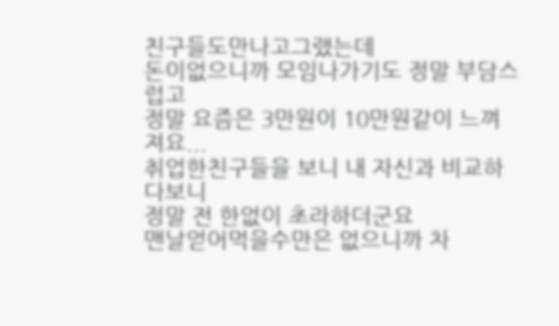친구들도만나고그랬는데
돈이없으니까 모임나가기도 정말 부담스럽고
정말 요즘은 3만원이 10만원같이 느껴져요...
취업한친구들을 보니 내 자신과 비교하다보니
정말 전 한없이 초라하더군요
맨날얻어먹을수만은 없으니까 차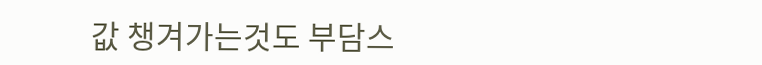값 챙겨가는것도 부담스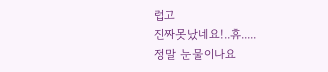럽고
진짜못났네요!..휴.....
정말 눈물이나요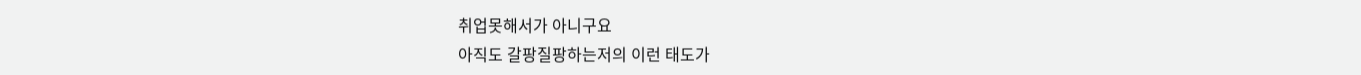취업못해서가 아니구요
아직도 갈팡질팡하는저의 이런 태도가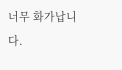너무 화가납니다.